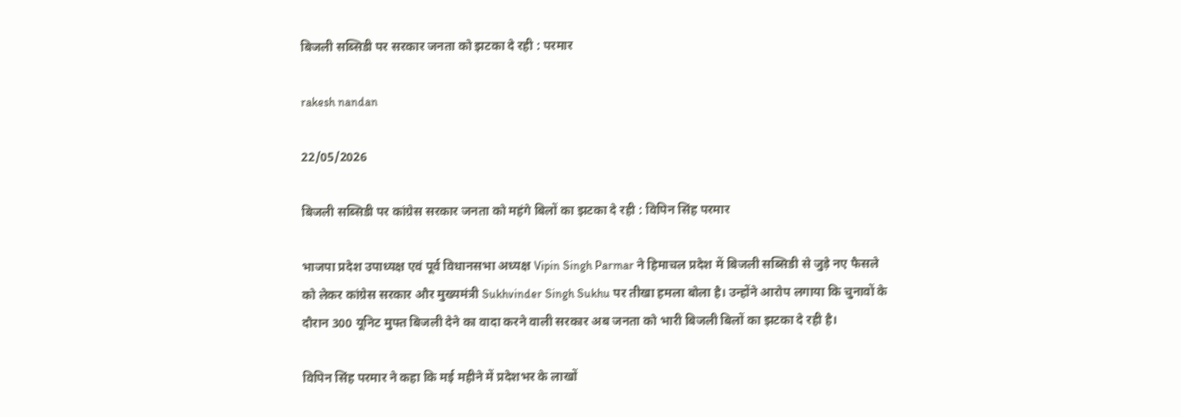बिजली सब्सिडी पर सरकार जनता को झटका दे रही : परमार

rakesh nandan

22/05/2026

बिजली सब्सिडी पर कांग्रेस सरकार जनता को महंगे बिलों का झटका दे रही : विपिन सिंह परमार

भाजपा प्रदेश उपाध्यक्ष एवं पूर्व विधानसभा अध्यक्ष Vipin Singh Parmar ने हिमाचल प्रदेश में बिजली सब्सिडी से जुड़े नए फैसले को लेकर कांग्रेस सरकार और मुख्यमंत्री Sukhvinder Singh Sukhu पर तीखा हमला बोला है। उन्होंने आरोप लगाया कि चुनावों के दौरान 300 यूनिट मुफ्त बिजली देने का वादा करने वाली सरकार अब जनता को भारी बिजली बिलों का झटका दे रही है।

विपिन सिंह परमार ने कहा कि मई महीने में प्रदेशभर के लाखों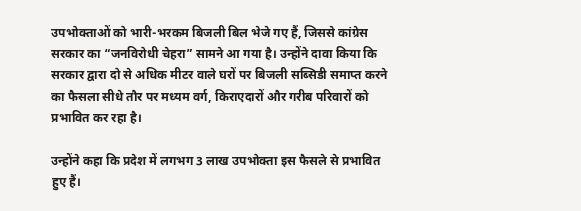उपभोक्ताओं को भारी-भरकम बिजली बिल भेजे गए हैं, जिससे कांग्रेस सरकार का “जनविरोधी चेहरा” सामने आ गया है। उन्होंने दावा किया कि सरकार द्वारा दो से अधिक मीटर वाले घरों पर बिजली सब्सिडी समाप्त करने का फैसला सीधे तौर पर मध्यम वर्ग, किराएदारों और गरीब परिवारों को प्रभावित कर रहा है।

उन्होंने कहा कि प्रदेश में लगभग 3 लाख उपभोक्ता इस फैसले से प्रभावित हुए हैं।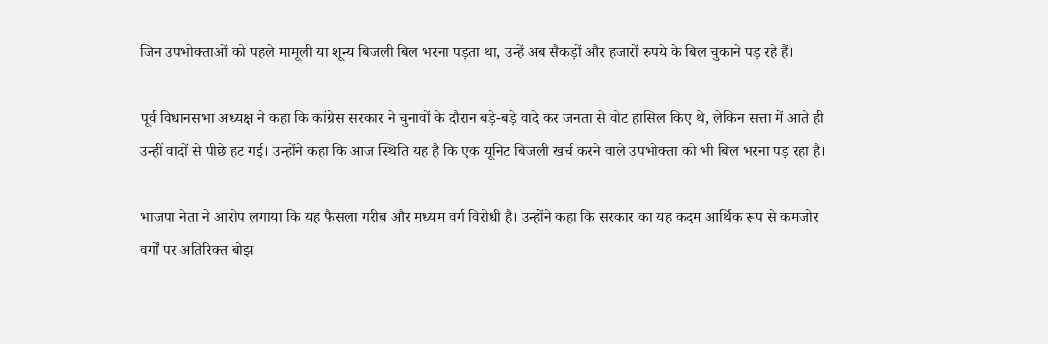जिन उपभोक्ताओं को पहले मामूली या शून्य बिजली बिल भरना पड़ता था, उन्हें अब सैकड़ों और हजारों रुपये के बिल चुकाने पड़ रहे हैं।

पूर्व विधानसभा अध्यक्ष ने कहा कि कांग्रेस सरकार ने चुनावों के दौरान बड़े-बड़े वादे कर जनता से वोट हासिल किए थे, लेकिन सत्ता में आते ही उन्हीं वादों से पीछे हट गई। उन्होंने कहा कि आज स्थिति यह है कि एक यूनिट बिजली खर्च करने वाले उपभोक्ता को भी बिल भरना पड़ रहा है।

भाजपा नेता ने आरोप लगाया कि यह फैसला गरीब और मध्यम वर्ग विरोधी है। उन्होंने कहा कि सरकार का यह कदम आर्थिक रूप से कमजोर वर्गों पर अतिरिक्त बोझ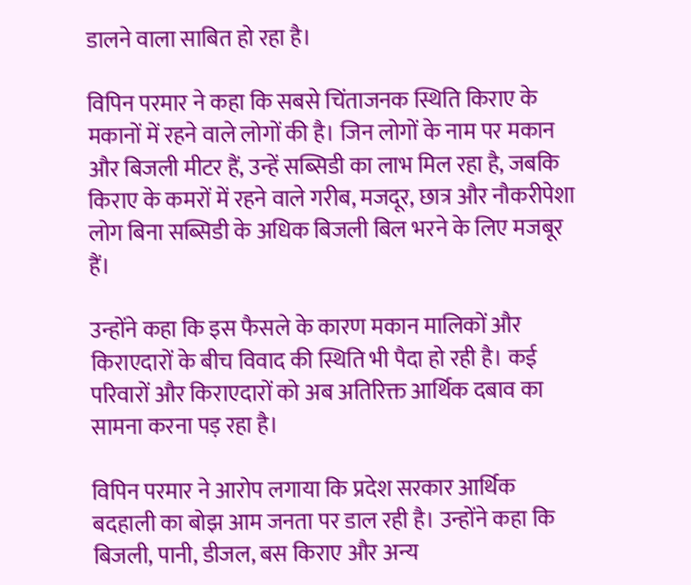डालने वाला साबित हो रहा है।

विपिन परमार ने कहा कि सबसे चिंताजनक स्थिति किराए के मकानों में रहने वाले लोगों की है। जिन लोगों के नाम पर मकान और बिजली मीटर हैं, उन्हें सब्सिडी का लाभ मिल रहा है, जबकि किराए के कमरों में रहने वाले गरीब, मजदूर, छात्र और नौकरीपेशा लोग बिना सब्सिडी के अधिक बिजली बिल भरने के लिए मजबूर हैं।

उन्होंने कहा कि इस फैसले के कारण मकान मालिकों और किराएदारों के बीच विवाद की स्थिति भी पैदा हो रही है। कई परिवारों और किराएदारों को अब अतिरिक्त आर्थिक दबाव का सामना करना पड़ रहा है।

विपिन परमार ने आरोप लगाया कि प्रदेश सरकार आर्थिक बदहाली का बोझ आम जनता पर डाल रही है। उन्होंने कहा कि बिजली, पानी, डीजल, बस किराए और अन्य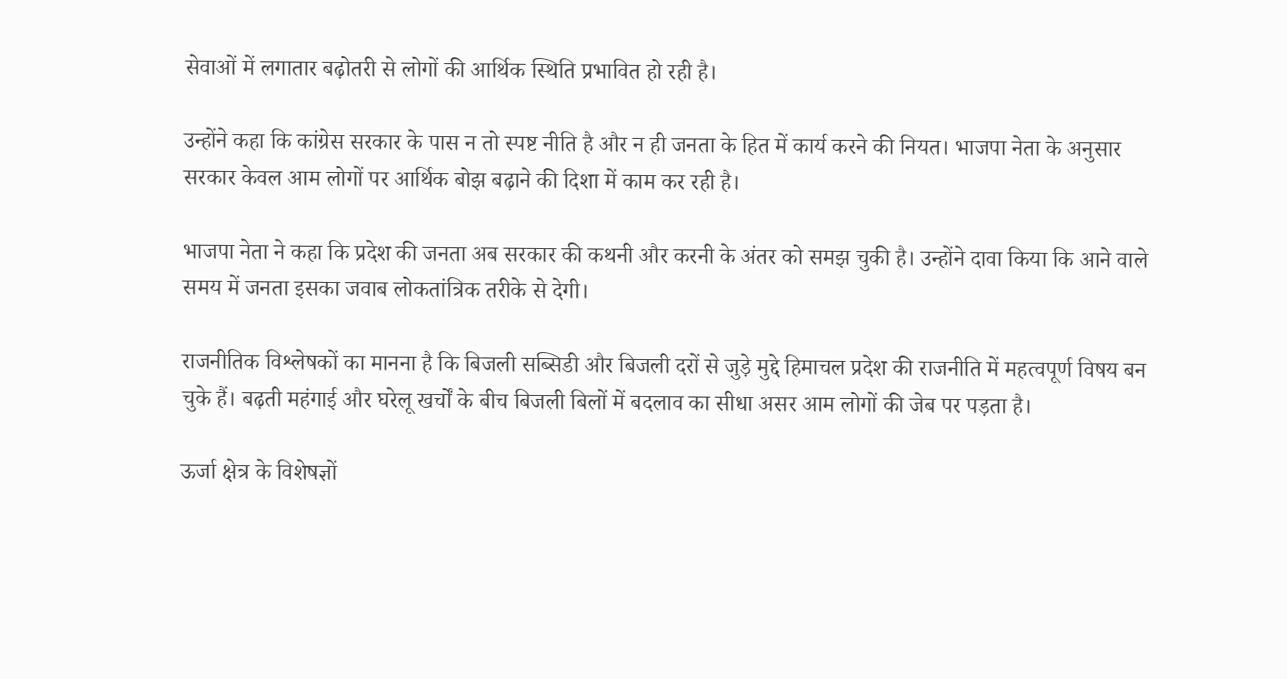सेवाओं में लगातार बढ़ोतरी से लोगों की आर्थिक स्थिति प्रभावित हो रही है।

उन्होंने कहा कि कांग्रेस सरकार के पास न तो स्पष्ट नीति है और न ही जनता के हित में कार्य करने की नियत। भाजपा नेता के अनुसार सरकार केवल आम लोगों पर आर्थिक बोझ बढ़ाने की दिशा में काम कर रही है।

भाजपा नेता ने कहा कि प्रदेश की जनता अब सरकार की कथनी और करनी के अंतर को समझ चुकी है। उन्होंने दावा किया कि आने वाले समय में जनता इसका जवाब लोकतांत्रिक तरीके से देगी।

राजनीतिक विश्लेषकों का मानना है कि बिजली सब्सिडी और बिजली दरों से जुड़े मुद्दे हिमाचल प्रदेश की राजनीति में महत्वपूर्ण विषय बन चुके हैं। बढ़ती महंगाई और घरेलू खर्चों के बीच बिजली बिलों में बदलाव का सीधा असर आम लोगों की जेब पर पड़ता है।

ऊर्जा क्षेत्र के विशेषज्ञों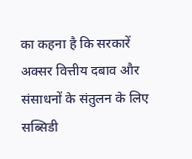का कहना है कि सरकारें अक्सर वित्तीय दबाव और संसाधनों के संतुलन के लिए सब्सिडी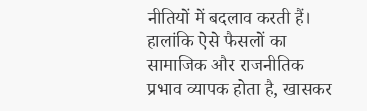नीतियों में बदलाव करती हैं। हालांकि ऐसे फैसलों का सामाजिक और राजनीतिक प्रभाव व्यापक होता है, खासकर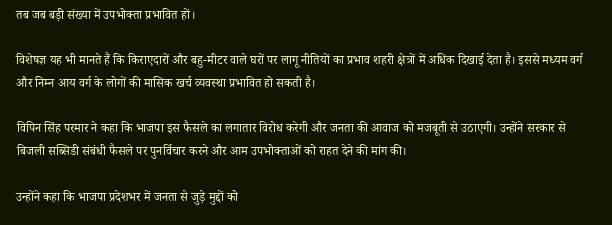तब जब बड़ी संख्या में उपभोक्ता प्रभावित हों।

विशेषज्ञ यह भी मानते हैं कि किराएदारों और बहु-मीटर वाले घरों पर लागू नीतियों का प्रभाव शहरी क्षेत्रों में अधिक दिखाई देता है। इससे मध्यम वर्ग और निम्न आय वर्ग के लोगों की मासिक खर्च व्यवस्था प्रभावित हो सकती है।

विपिन सिंह परमार ने कहा कि भाजपा इस फैसले का लगातार विरोध करेगी और जनता की आवाज को मजबूती से उठाएगी। उन्होंने सरकार से बिजली सब्सिडी संबंधी फैसले पर पुनर्विचार करने और आम उपभोक्ताओं को राहत देने की मांग की।

उन्होंने कहा कि भाजपा प्रदेशभर में जनता से जुड़े मुद्दों को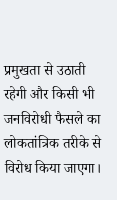प्रमुखता से उठाती रहेगी और किसी भी जनविरोधी फैसले का लोकतांत्रिक तरीके से विरोध किया जाएगा।